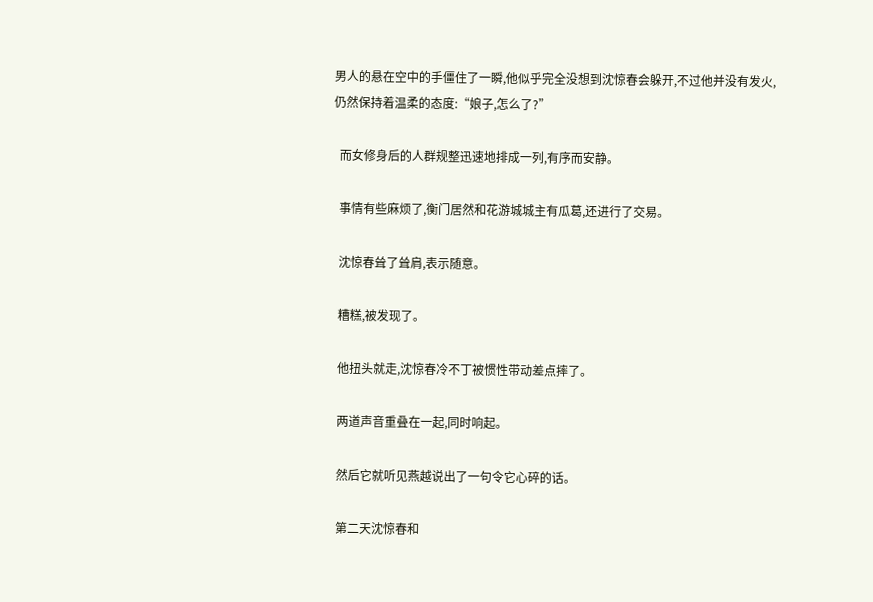男人的悬在空中的手僵住了一瞬,他似乎完全没想到沈惊春会躲开,不过他并没有发火,仍然保持着温柔的态度:“娘子,怎么了?”

  而女修身后的人群规整迅速地排成一列,有序而安静。

  事情有些麻烦了,衡门居然和花游城城主有瓜葛,还进行了交易。

  沈惊春耸了耸肩,表示随意。

  糟糕,被发现了。

  他扭头就走,沈惊春冷不丁被惯性带动差点摔了。

  两道声音重叠在一起,同时响起。

  然后它就听见燕越说出了一句令它心碎的话。

  第二天沈惊春和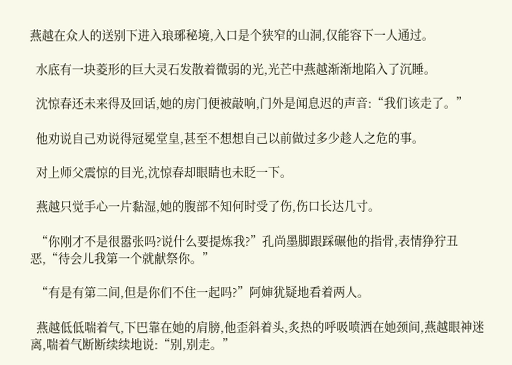燕越在众人的送别下进入琅琊秘境,入口是个狭窄的山洞,仅能容下一人通过。

  水底有一块菱形的巨大灵石发散着微弱的光,光芒中燕越渐渐地陷入了沉睡。

  沈惊春还未来得及回话,她的房门便被敲响,门外是闻息迟的声音:“我们该走了。”

  他劝说自己劝说得冠冕堂皇,甚至不想想自己以前做过多少趁人之危的事。

  对上师父震惊的目光,沈惊春却眼睛也未眨一下。

  燕越只觉手心一片黏湿,她的腹部不知何时受了伤,伤口长达几寸。

  “你刚才不是很嚣张吗?说什么要提炼我?”孔尚墨脚跟踩碾他的指骨,表情狰狞丑恶,“待会儿我第一个就献祭你。”

  “有是有第二间,但是你们不住一起吗?”阿婶犹疑地看着两人。

  燕越低低喘着气,下巴靠在她的肩膀,他歪斜着头,炙热的呼吸喷洒在她颈间,燕越眼神迷离,喘着气断断续续地说:“别,别走。”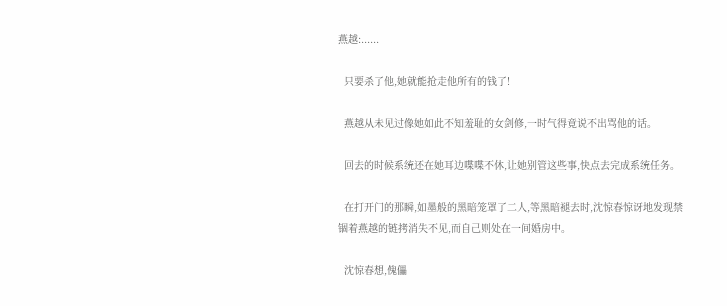燕越:......

  只要杀了他,她就能抢走他所有的钱了!

  燕越从未见过像她如此不知羞耻的女剑修,一时气得竟说不出骂他的话。

  回去的时候系统还在她耳边喋喋不休,让她别管这些事,快点去完成系统任务。

  在打开门的那瞬,如墨般的黑暗笼罩了二人,等黑暗褪去时,沈惊春惊讶地发现禁锢着燕越的链拷消失不见,而自己则处在一间婚房中。

  沈惊春想,傀儡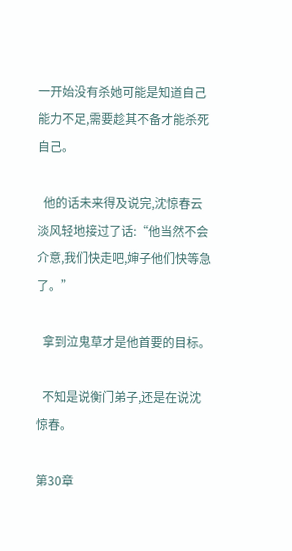一开始没有杀她可能是知道自己能力不足,需要趁其不备才能杀死自己。

  他的话未来得及说完,沈惊春云淡风轻地接过了话:“他当然不会介意,我们快走吧,婶子他们快等急了。”

  拿到泣鬼草才是他首要的目标。

  不知是说衡门弟子,还是在说沈惊春。

第30章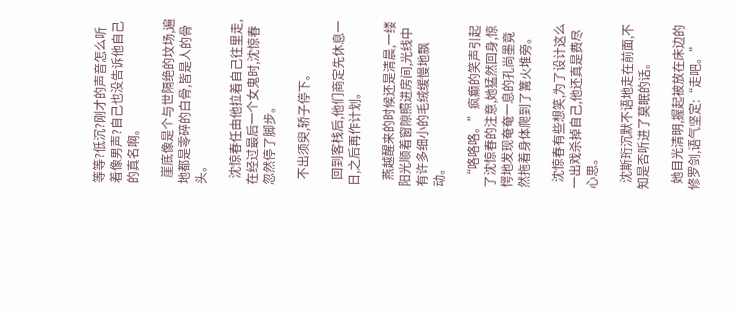等等?低沉?刚才的声音怎么听着像男声?自己也没告诉他自己的真名啊。

  崖底像是个与世隔绝的坟场,遍地都是零碎的白骨,皆是人的骨头。

  沈惊春任由他拉着自己往里走,在经过最后一个女鬼时,沈惊春忽然停了脚步。

  不出须臾,轿子停下。

  回到客栈后,他们商定先休息一日,之后再作计划。

  燕越醒来的时候还是清晨,一缕阳光顺着窗隙照进房间,光线中有许多细小的毛绒缓慢地飘动。

  “咯咯咯。”疯癫的笑声引起了沈惊春的注意,她猛然回身,惊愕地发现奄奄一息的孔尚墨竟然拖着身体爬到了篝火堆旁。

  沈惊春有些想笑,为了设计这么一出戏杀掉自己,他还真是费尽心思。

  沈斯珩沉默不语地走在前面,不知是否听进了莫眠的话。

  她目光清明,握起被放在床边的修罗剑,语气坚定:“走吧。”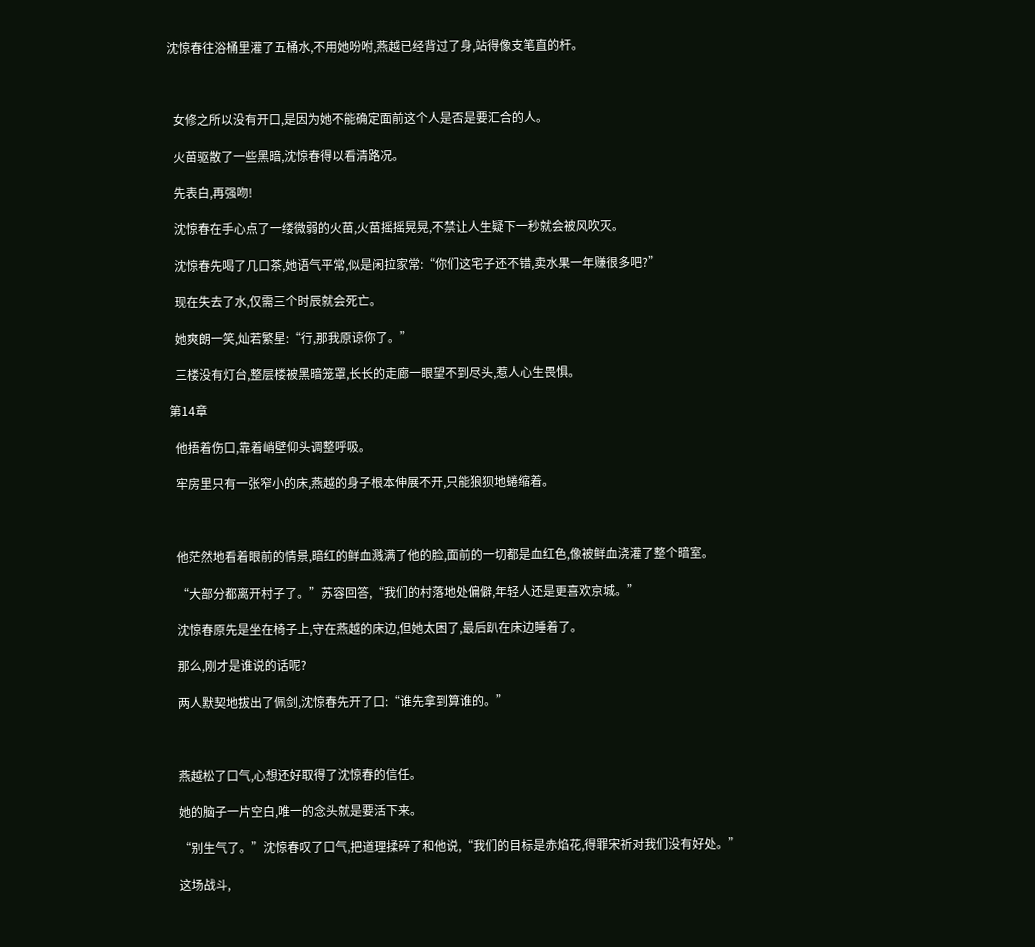沈惊春往浴桶里灌了五桶水,不用她吩咐,燕越已经背过了身,站得像支笔直的杆。



  女修之所以没有开口,是因为她不能确定面前这个人是否是要汇合的人。

  火苗驱散了一些黑暗,沈惊春得以看清路况。

  先表白,再强吻!

  沈惊春在手心点了一缕微弱的火苗,火苗摇摇晃晃,不禁让人生疑下一秒就会被风吹灭。

  沈惊春先喝了几口茶,她语气平常,似是闲拉家常:“你们这宅子还不错,卖水果一年赚很多吧?”

  现在失去了水,仅需三个时辰就会死亡。

  她爽朗一笑,灿若繁星:“行,那我原谅你了。”

  三楼没有灯台,整层楼被黑暗笼罩,长长的走廊一眼望不到尽头,惹人心生畏惧。

第14章

  他捂着伤口,靠着峭壁仰头调整呼吸。

  牢房里只有一张窄小的床,燕越的身子根本伸展不开,只能狼狈地蜷缩着。



  他茫然地看着眼前的情景,暗红的鲜血溅满了他的脸,面前的一切都是血红色,像被鲜血浇灌了整个暗室。

  “大部分都离开村子了。”苏容回答,“我们的村落地处偏僻,年轻人还是更喜欢京城。”

  沈惊春原先是坐在椅子上,守在燕越的床边,但她太困了,最后趴在床边睡着了。

  那么,刚才是谁说的话呢?

  两人默契地拔出了佩剑,沈惊春先开了口:“谁先拿到算谁的。”



  燕越松了口气,心想还好取得了沈惊春的信任。

  她的脑子一片空白,唯一的念头就是要活下来。

  “别生气了。”沈惊春叹了口气,把道理揉碎了和他说,“我们的目标是赤焰花,得罪宋祈对我们没有好处。”

  这场战斗,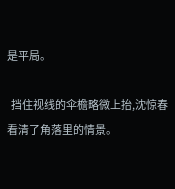是平局。

  挡住视线的伞檐略微上抬,沈惊春看清了角落里的情景。